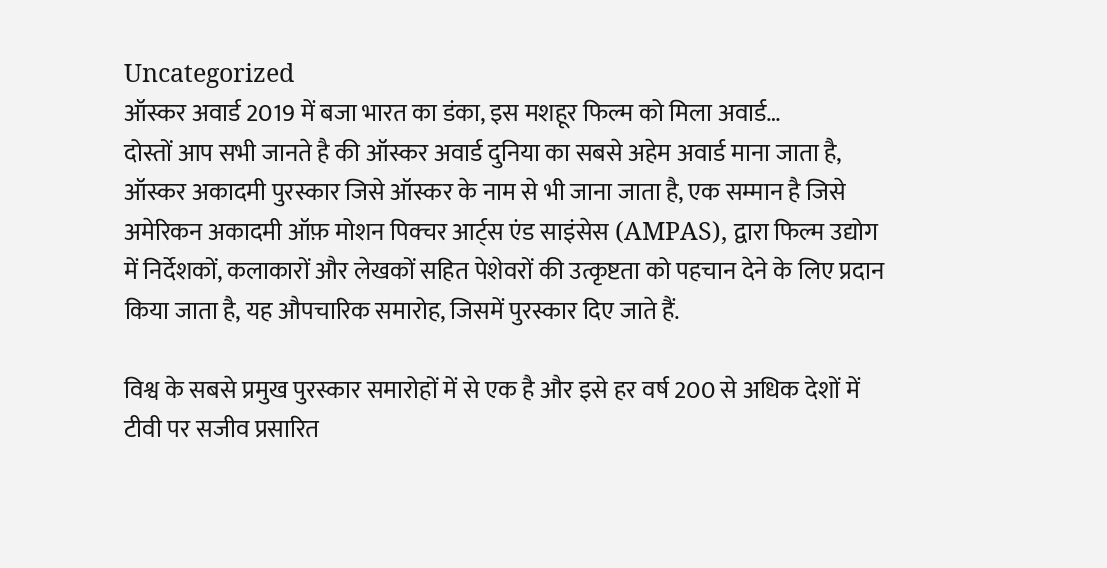Uncategorized
ऑस्कर अवार्ड 2019 में बजा भारत का डंका, इस मशहूर फिल्म को मिला अवार्ड…
दोस्तों आप सभी जानते है की ऑस्कर अवार्ड दुनिया का सबसे अहेम अवार्ड माना जाता है, ऑस्कर अकादमी पुरस्कार जिसे ऑस्कर के नाम से भी जाना जाता है, एक सम्मान है जिसे अमेरिकन अकादमी ऑफ़ मोशन पिक्चर आर्ट्स एंड साइंसेस (AMPAS), द्वारा फिल्म उद्योग में निर्देशकों, कलाकारों और लेखकों सहित पेशेवरों की उत्कृष्टता को पहचान देने के लिए प्रदान किया जाता है, यह औपचारिक समारोह, जिसमें पुरस्कार दिए जाते हैं.

विश्व के सबसे प्रमुख पुरस्कार समारोहों में से एक है और इसे हर वर्ष 200 से अधिक देशों में टीवी पर सजीव प्रसारित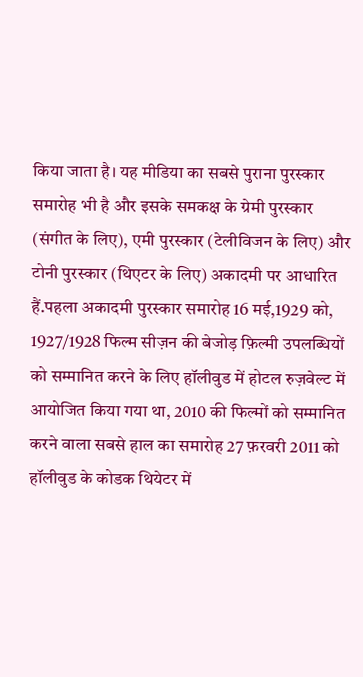किया जाता है। यह मीडिया का सबसे पुराना पुरस्कार समारोह भी है और इसके समकक्ष के ग्रेमी पुरस्कार (संगीत के लिए), एमी पुरस्कार (टेलीविजन के लिए) और टोनी पुरस्कार (थिएटर के लिए) अकादमी पर आधारित हैं.पहला अकादमी पुरस्कार समारोह 16 मई,1929 को, 1927/1928 फिल्म सीज़न की बेजोड़ फ़िल्मी उपलब्धियों को सम्मानित करने के लिए हॉलीवुड में होटल रुज़वेल्ट में आयोजित किया गया था, 2010 की फिल्मों को सम्मानित करने वाला सबसे हाल का समारोह 27 फ़रवरी 2011 को हॉलीवुड के कोडक थियेटर में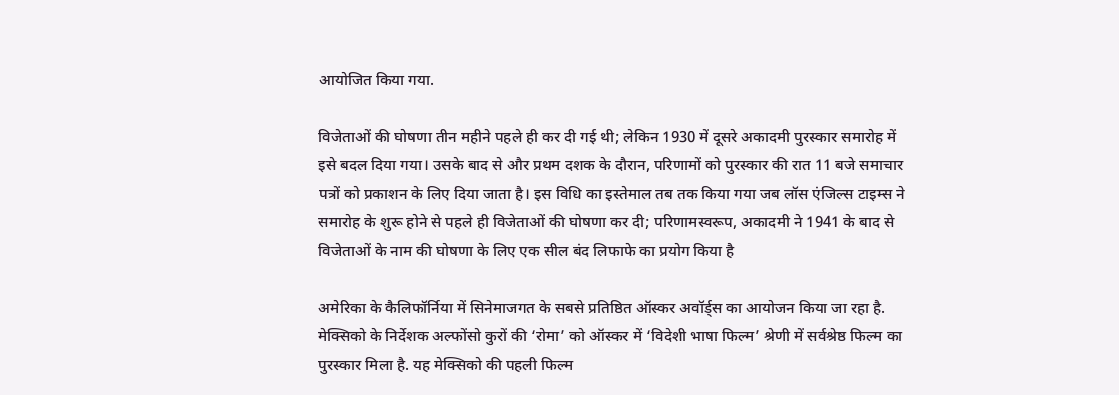आयोजित किया गया.

विजेताओं की घोषणा तीन महीने पहले ही कर दी गई थी; लेकिन 1930 में दूसरे अकादमी पुरस्कार समारोह में इसे बदल दिया गया। उसके बाद से और प्रथम दशक के दौरान, परिणामों को पुरस्कार की रात 11 बजे समाचार पत्रों को प्रकाशन के लिए दिया जाता है। इस विधि का इस्तेमाल तब तक किया गया जब लॉस एंजिल्स टाइम्स ने समारोह के शुरू होने से पहले ही विजेताओं की घोषणा कर दी; परिणामस्वरूप, अकादमी ने 1941 के बाद से विजेताओं के नाम की घोषणा के लिए एक सील बंद लिफाफे का प्रयोग किया है

अमेरिका के कैलिफॉर्निया में सिनेमाजगत के सबसे प्रतिष्ठित ऑस्कर अवॉर्ड्स का आयोजन किया जा रहा है. मेक्सिको के निर्देशक अल्फोंसो कुरों की ‘रोमा’ को ऑस्कर में ‘विदेशी भाषा फिल्म’ श्रेणी में सर्वश्रेष्ठ फिल्म का पुरस्कार मिला है. यह मेक्सिको की पहली फिल्म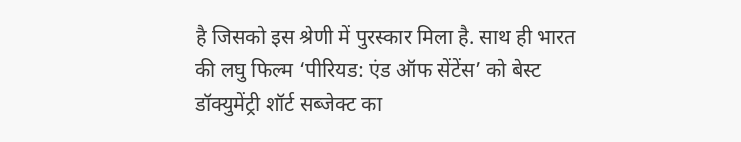है जिसको इस श्रेणी में पुरस्कार मिला है. साथ ही भारत की लघु फिल्म ‘पीरियड: एंड ऑफ सेंटेंस’ को बेस्ट डॉक्युमेंट्री शॉर्ट सब्जेक्ट का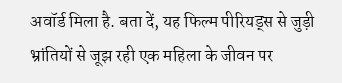अवॉर्ड मिला है. बता दें, यह फिल्म पीरियड्स से जुड़ी भ्रांतियों से जूझ रही एक महिला के जीवन पर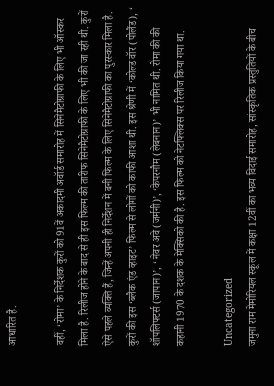आधारित है.

वहीं, ‘रोमा’ के निर्देशक कुरों को 91वें अकादमी अवॉर्ड समारोह में सिनेमैटोग्राफी के लिए भी ऑस्कर मिला है. रिलीज होने के बाद से ही इस फिल्म की तारीफ सिनेमैटोग्राफी के लिए भी की जा रही थी. कुरों ऐसे पहले व्यक्ति हैं, जिन्हें अपनी ही निर्देशन में बनी फिल्म के लिए सिनेमैटोग्राफी का पुरस्कार मिला है. कुरों की इस ‘ब्लैक एंड व्हाइट’ फिल्म से लोगों को काफी आशा थी. इस श्रेणी में ‘कोल्ड वॉर (पोलैंड), ‘ शॉपलिफ्टर्स (जापान)’, ‘ नेवर अवे (जर्मनी)’, ‘केपरनौम (लेबनान)’ भी नामित थी. रोमा की की कहानी 1970 के दशक के मेक्सिको की है. इस फिल्म को नेटफ्लिक्स पर रिलीज किया गया था.

Uncategorized
जमुना राम मेमोरियल स्कूल में कक्षा 12वीं का भव्य विदाई समारोह, सांस्कृतिक प्रस्तुतियों के बीच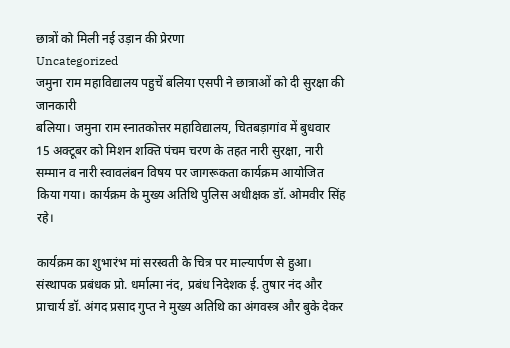छात्रों को मिली नई उड़ान की प्रेरणा
Uncategorized
जमुना राम महाविद्यालय पहुचें बलिया एसपी ने छात्राओं को दी सुरक्षा की जानकारी
बलिया। जमुना राम स्नातकोत्तर महाविद्यालय, चितबड़ागांव में बुधवार 15 अक्टूबर को मिशन शक्ति पंचम चरण के तहत नारी सुरक्षा, नारी सम्मान व नारी स्वावलंबन विषय पर जागरूकता कार्यक्रम आयोजित किया गया। कार्यक्रम के मुख्य अतिथि पुलिस अधीक्षक डॉ. ओमवीर सिंह रहे।

कार्यक्रम का शुभारंभ मां सरस्वती के चित्र पर माल्यार्पण से हुआ। संस्थापक प्रबंधक प्रो. धर्मात्मा नंद, प्रबंध निदेशक ई. तुषार नंद और प्राचार्य डॉ. अंगद प्रसाद गुप्त ने मुख्य अतिथि का अंगवस्त्र और बुके देकर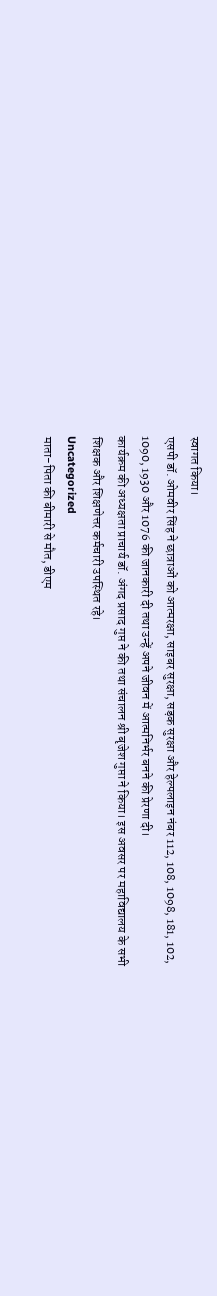स्वागत किया।
एसपी डॉ. ओमवीर सिंह ने छात्राओं को आत्मरक्षा, साइबर सुरक्षा, सड़क सुरक्षा और हेल्पलाइन नंबर 112, 108, 1098, 181, 102, 1090, 1930 और 1076 की जानकारी दी तथा उन्हें अपने जीवन में आत्मनिर्भर बनने की प्रेरणा दी।
कार्यक्रम की अध्यक्षता प्राचार्य डॉ. अंगद प्रसाद गुप्त ने की तथा संचालन श्री बृजेश गुप्ता ने किया। इस अवसर पर महाविद्यालय के सभी शिक्षक और शिक्षणेत्तर कर्मचारी उपस्थित रहे।
Uncategorized
माता-पिता की बीमारी से मौत, डीएम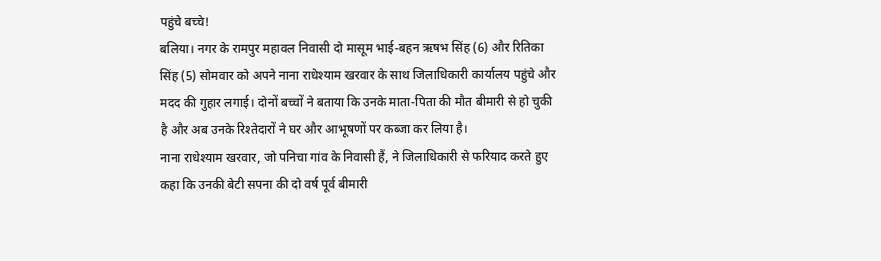पहुंचे बच्चे!
बलिया। नगर के रामपुर महावल निवासी दो मासूम भाई-बहन ऋषभ सिंह (6) और रितिका सिंह (5) सोमवार को अपने नाना राधेश्याम खरवार के साथ जिलाधिकारी कार्यालय पहुंचे और मदद की गुहार लगाई। दोनों बच्चों ने बताया कि उनके माता-पिता की मौत बीमारी से हो चुकी है और अब उनके रिश्तेदारों ने घर और आभूषणों पर कब्जा कर लिया है।
नाना राधेश्याम खरवार, जो पनिचा गांव के निवासी हैं, ने जिलाधिकारी से फरियाद करते हुए कहा कि उनकी बेटी सपना की दो वर्ष पूर्व बीमारी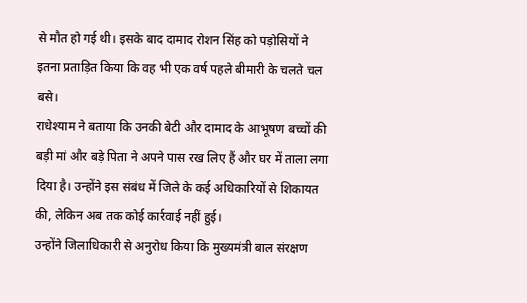से मौत हो गई थी। इसके बाद दामाद रोशन सिंह को पड़ोसियों ने इतना प्रताड़ित किया कि वह भी एक वर्ष पहले बीमारी के चलते चल बसे।
राधेश्याम ने बताया कि उनकी बेटी और दामाद के आभूषण बच्चों की बड़ी मां और बड़े पिता ने अपने पास रख लिए हैं और घर में ताला लगा दिया है। उन्होंने इस संबंध में जिले के कई अधिकारियों से शिकायत की, लेकिन अब तक कोई कार्रवाई नहीं हुई।
उन्होंने जिलाधिकारी से अनुरोध किया कि मुख्यमंत्री बाल संरक्षण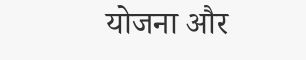योजना और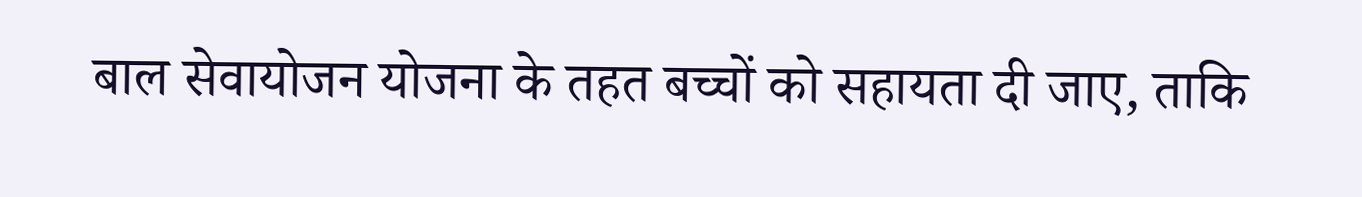बाल सेवायोजन योजना के तहत बच्चों को सहायता दी जाए, ताकि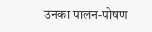उनका पालन-पोषण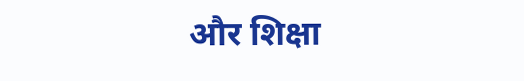और शिक्षा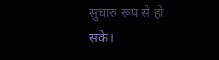सुचारु रूप से हो सके।